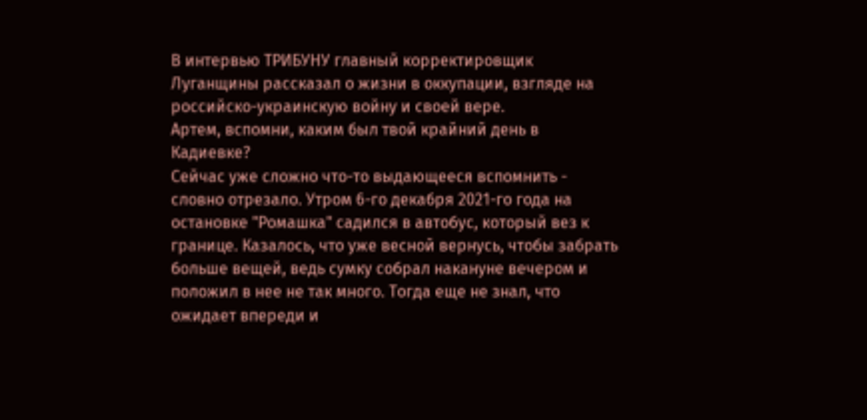В интервью ТРИБУНУ главный корректировщик Луганщины рассказал о жизни в оккупации, взгляде на российско-украинскую войну и своей вере.
Артем, вспомни, каким был твой крайний день в Кадиевке?
Сейчас уже сложно что-то выдающееся вспомнить - словно отрезало. Утром 6-го декабря 2021-го года на остановке "Ромашка" садился в автобус, который вез к границе. Казалось, что уже весной вернусь, чтобы забрать больше вещей, ведь сумку собрал накануне вечером и положил в нее не так много. Тогда еще не знал, что ожидает впереди и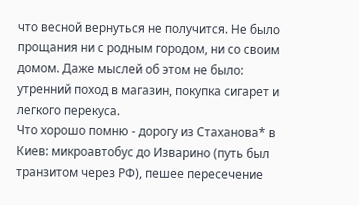что весной вернуться не получится. Не было прощания ни с родным городом, ни со своим домом. Даже мыслей об этом не было: утренний поход в магазин, покупка сигарет и легкого перекуса.
Что хорошо помню - дорогу из Стаханова* в Киев: микроавтобус до Изварино (путь был транзитом через РФ), пешее пересечение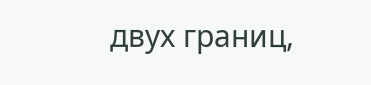двух границ,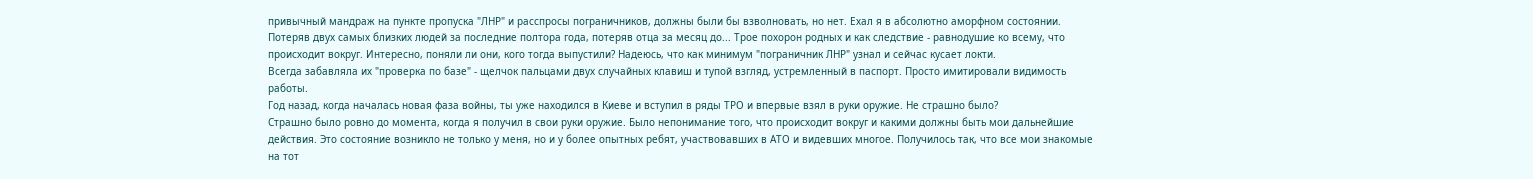привычный мандраж на пункте пропуска "ЛНР" и расспросы пограничников, должны были бы взволновать, но нет. Ехал я в абсолютно аморфном состоянии. Потеряв двух самых близких людей за последние полтора года, потеряв отца за месяц до... Трое похорон родных и как следствие - равнодушие ко всему, что происходит вокруг. Интересно, поняли ли они, кого тогда выпустили? Надеюсь, что как минимум "пограничник ЛНР" узнал и сейчас кусает локти.
Всегда забавляла их "проверка по базе" - щелчок пальцами двух случайных клавиш и тупой взгляд, устремленный в паспорт. Просто имитировали видимость работы.
Год назад, когда началась новая фаза войны, ты уже находился в Киеве и вступил в ряды ТРО и впервые взял в руки оружие. Не страшно было?
Страшно было ровно до момента, когда я получил в свои руки оружие. Было непонимание того, что происходит вокруг и какими должны быть мои дальнейшие действия. Это состояние возникло не только у меня, но и у более опытных ребят, участвовавших в АТО и видевших многое. Получилось так, что все мои знакомые на тот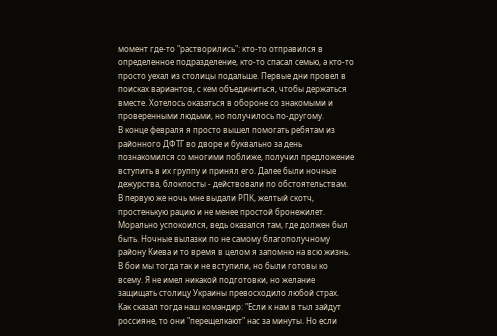момент где-то "растворились": кто-то отправился в определенное подразделение, кто-то спасал семью, а кто-то просто уехал из столицы подальше. Первые дни провел в поисках вариантов, с кем объединиться, чтобы держаться вместе. Хотелось оказаться в обороне со знакомыми и проверенными людьми, но получилось по-другому.
В конце февраля я просто вышел помогать ребятам из районного ДФТГ во дворе и буквально за день познакомился со многими поближе, получил предложение вступить в их группу и принял его. Далее были ночные дежурства, блокпосты - действовали по обстоятельствам.
В первую же ночь мне выдали РПК, желтый скотч, простенькую рацию и не менее простой бронежилет. Морально успокоился, ведь оказался там, где должен был быть. Ночные вылазки по не самому благополучному району Киева и то время в целом я запомню на всю жизнь. В бои мы тогда так и не вступили, но были готовы ко всему. Я не имел никакой подготовки, но желание защищать столицу Украины превосходило любой страх.
Как сказал тогда наш командир: "Если к нам в тыл зайдут россияне, то они "перещелкают" нас за минуты. Но если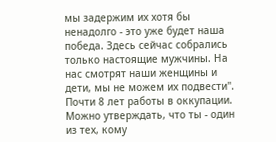мы задержим их хотя бы ненадолго - это уже будет наша победа. Здесь сейчас собрались только настоящие мужчины. На нас смотрят наши женщины и дети, мы не можем их подвести".
Почти 8 лет работы в оккупации. Можно утверждать, что ты - один из тех, кому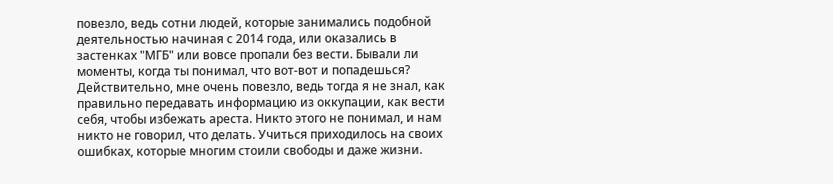повезло, ведь сотни людей, которые занимались подобной деятельностью начиная с 2014 года, или оказались в застенках "МГБ" или вовсе пропали без вести. Бывали ли моменты, когда ты понимал, что вот-вот и попадешься?
Действительно, мне очень повезло, ведь тогда я не знал, как правильно передавать информацию из оккупации, как вести себя, чтобы избежать ареста. Никто этого не понимал, и нам никто не говорил, что делать. Учиться приходилось на своих ошибках, которые многим стоили свободы и даже жизни.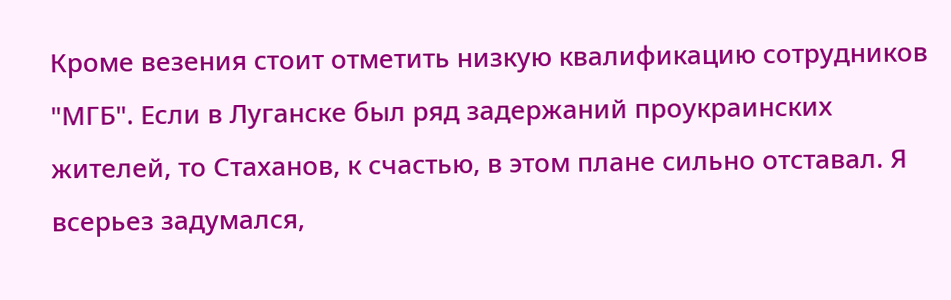Кроме везения стоит отметить низкую квалификацию сотрудников "МГБ". Если в Луганске был ряд задержаний проукраинских жителей, то Стаханов, к счастью, в этом плане сильно отставал. Я всерьез задумался,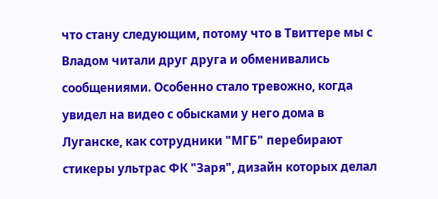что стану следующим, потому что в Твиттере мы с Владом читали друг друга и обменивались сообщениями. Особенно стало тревожно, когда увидел на видео с обысками у него дома в Луганске, как сотрудники "МГБ" перебирают стикеры ультрас ФК "Заря", дизайн которых делал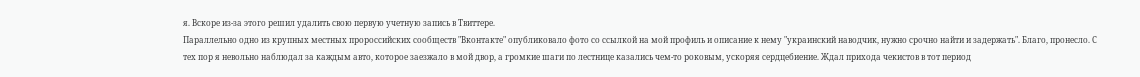я. Вскоре из-за этого решил удалить свою первую учетную запись в Твиттере.
Параллельно одно из крупных местных пророссийских сообществ "Вконтакте" опубликовало фото со ссылкой на мой профиль и описание к нему "украинский наводчик, нужно срочно найти и задержать". Благо, пронесло. С тех пор я невольно наблюдал за каждым авто, которое заезжало в мой двор, а громкие шаги по лестнице казались чем-то роковым, ускоряя сердцебиение. Ждал прихода чекистов в тот период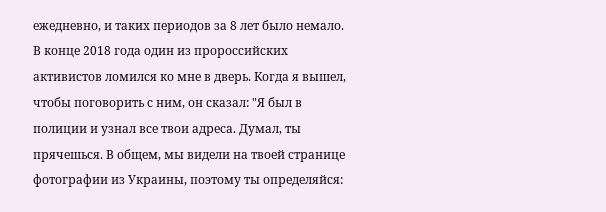ежедневно, и таких периодов за 8 лет было немало.
В конце 2018 года один из пророссийских активистов ломился ко мне в дверь. Когда я вышел, чтобы поговорить с ним, он сказал: "Я был в полиции и узнал все твои адреса. Думал, ты прячешься. В общем, мы видели на твоей странице фотографии из Украины, поэтому ты определяйся: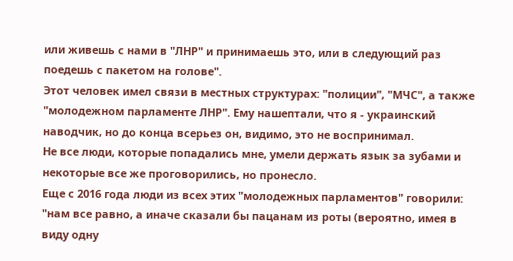или живешь с нами в "ЛНР" и принимаешь это, или в следующий раз поедешь с пакетом на голове".
Этот человек имел связи в местных структурах: "полиции", "МЧС", а также "молодежном парламенте ЛНР". Ему нашептали, что я - украинский наводчик, но до конца всерьез он, видимо, это не воспринимал.
Не все люди, которые попадались мне, умели держать язык за зубами и некоторые все же проговорились, но пронесло.
Еще с 2016 года люди из всех этих "молодежных парламентов" говорили: "нам все равно, а иначе сказали бы пацанам из роты (вероятно, имея в виду одну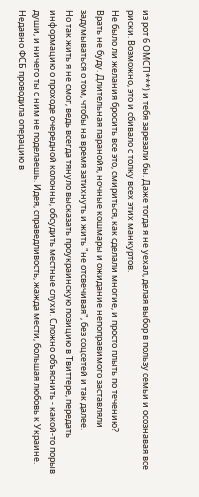из рот 6 ОМСП***) и тебя зарезали бы. Даже тогда я не уехал, делая выбор в пользу семьи и осознавая все риски. Возможно, это и сбивало с толку всех этих манкуртов.
Не было ли желания бросить все это, смириться, как сделали многие, и просто плыть по течению?
Врать не буду. Длительная паранойя, ночные кошмары и ожидание непоправимого заставляли задумываться о том, чтобы на время затихнуть и жить "не отсвечивая", без соцсетей и так далее.
Но так жить я не смог, ведь всегда тянуло высказать проукраинскую позицию в Твиттере, передать информацию о проходе очередной колонны, обсудить местные слухи. Сложно объяснить - какой-то порыв души, и ничего ты с ним не поделаешь. Идея, справедливость, жажда мести, большая любовь к Украине.
Недавно ФСБ проводила операцию в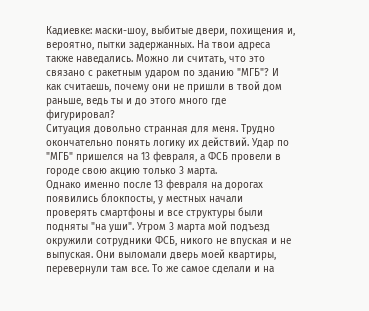Кадиевке: маски-шоу, выбитые двери, похищения и, вероятно, пытки задержанных. На твои адреса также наведались. Можно ли считать, что это связано с ракетным ударом по зданию "МГБ"? И как считаешь, почему они не пришли в твой дом раньше, ведь ты и до этого много где фигурировал?
Ситуация довольно странная для меня. Трудно окончательно понять логику их действий. Удар по "МГБ" пришелся на 13 февраля, а ФСБ провели в городе свою акцию только 3 марта.
Однако именно после 13 февраля на дорогах появились блокпосты, у местных начали проверять смартфоны и все структуры были подняты "на уши". Утром 3 марта мой подъезд окружили сотрудники ФСБ, никого не впуская и не выпуская. Они выломали дверь моей квартиры, перевернули там все. То же самое сделали и на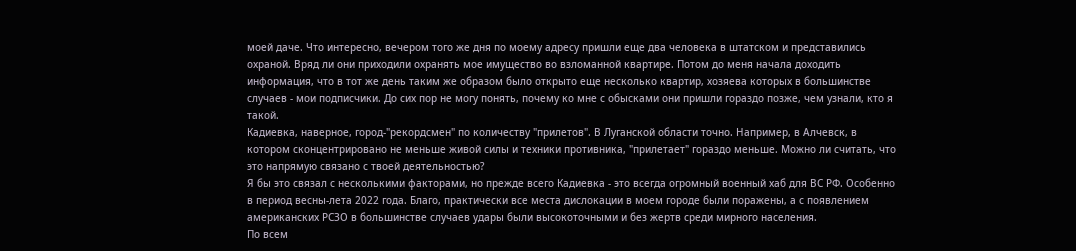моей даче. Что интересно, вечером того же дня по моему адресу пришли еще два человека в штатском и представились охраной. Вряд ли они приходили охранять мое имущество во взломанной квартире. Потом до меня начала доходить информация, что в тот же день таким же образом было открыто еще несколько квартир, хозяева которых в большинстве случаев - мои подписчики. До сих пор не могу понять, почему ко мне с обысками они пришли гораздо позже, чем узнали, кто я такой.
Кадиевка, наверное, город-"рекордсмен" по количеству "прилетов". В Луганской области точно. Например, в Алчевск, в котором сконцентрировано не меньше живой силы и техники противника, "прилетает" гораздо меньше. Можно ли считать, что это напрямую связано с твоей деятельностью?
Я бы это связал с несколькими факторами, но прежде всего Кадиевка - это всегда огромный военный хаб для ВС РФ. Особенно в период весны-лета 2022 года. Благо, практически все места дислокации в моем городе были поражены, а с появлением американских РСЗО в большинстве случаев удары были высокоточными и без жертв среди мирного населения.
По всем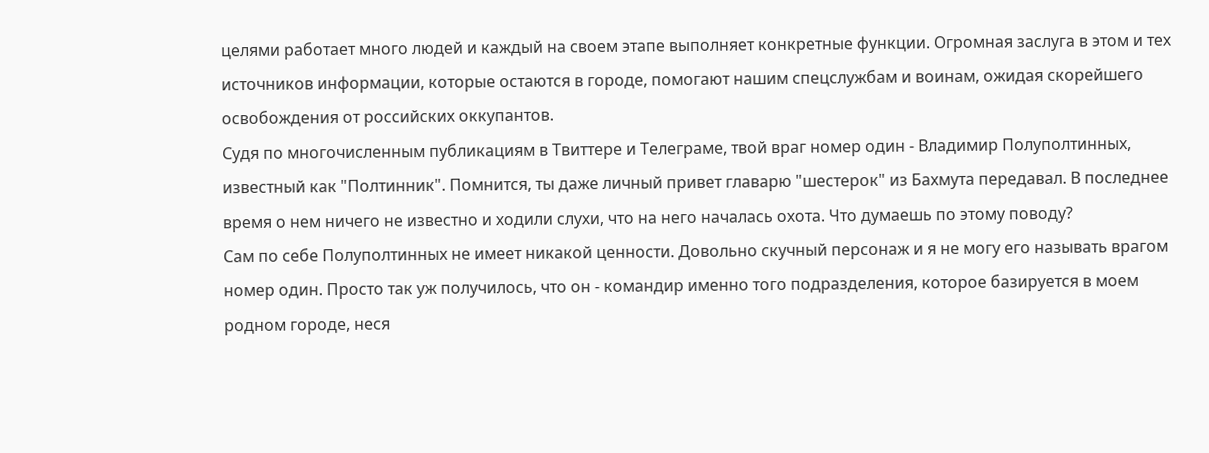целями работает много людей и каждый на своем этапе выполняет конкретные функции. Огромная заслуга в этом и тех источников информации, которые остаются в городе, помогают нашим спецслужбам и воинам, ожидая скорейшего освобождения от российских оккупантов.
Судя по многочисленным публикациям в Твиттере и Телеграме, твой враг номер один - Владимир Полуполтинных, известный как "Полтинник". Помнится, ты даже личный привет главарю "шестерок" из Бахмута передавал. В последнее время о нем ничего не известно и ходили слухи, что на него началась охота. Что думаешь по этому поводу?
Сам по себе Полуполтинных не имеет никакой ценности. Довольно скучный персонаж и я не могу его называть врагом номер один. Просто так уж получилось, что он - командир именно того подразделения, которое базируется в моем родном городе, неся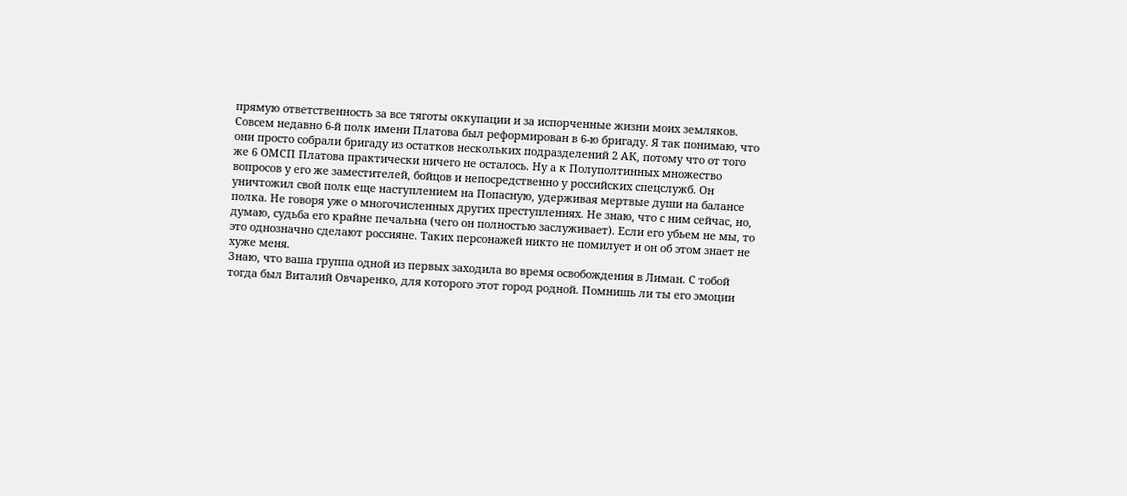прямую ответственность за все тяготы оккупации и за испорченные жизни моих земляков.
Совсем недавно 6-й полк имени Платова был реформирован в 6-ю бригаду. Я так понимаю, что они просто собрали бригаду из остатков нескольких подразделений 2 АК, потому что от того же 6 ОМСП Платова практически ничего не осталось. Ну а к Полуполтинных множество вопросов у его же заместителей, бойцов и непосредственно у российских спецслужб. Он уничтожил свой полк еще наступлением на Попасную, удерживая мертвые души на балансе полка. Не говоря уже о многочисленных других преступлениях. Не знаю, что с ним сейчас, но, думаю, судьба его крайне печальна (чего он полностью заслуживает). Если его убьем не мы, то это однозначно сделают россияне. Таких персонажей никто не помилует и он об этом знает не хуже меня.
Знаю, что ваша группа одной из первых заходила во время освобождения в Лиман. С тобой тогда был Виталий Овчаренко, для которого этот город родной. Помнишь ли ты его эмоции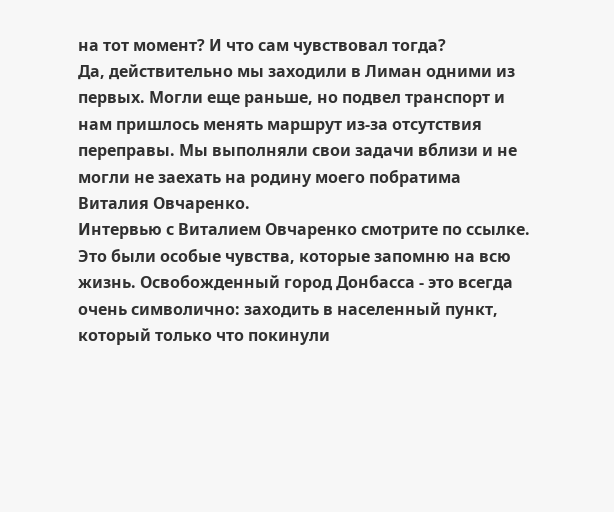на тот момент? И что сам чувствовал тогда?
Да, действительно мы заходили в Лиман одними из первых. Могли еще раньше, но подвел транспорт и нам пришлось менять маршрут из-за отсутствия переправы. Мы выполняли свои задачи вблизи и не могли не заехать на родину моего побратима Виталия Овчаренко.
Интервью с Виталием Овчаренко смотрите по ссылке.
Это были особые чувства, которые запомню на всю жизнь. Освобожденный город Донбасса - это всегда очень символично: заходить в населенный пункт, который только что покинули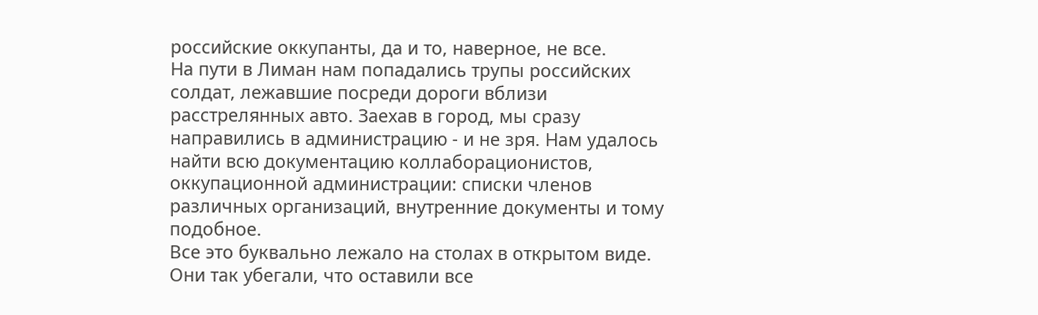российские оккупанты, да и то, наверное, не все.
На пути в Лиман нам попадались трупы российских солдат, лежавшие посреди дороги вблизи расстрелянных авто. Заехав в город, мы сразу направились в администрацию - и не зря. Нам удалось найти всю документацию коллаборационистов, оккупационной администрации: списки членов различных организаций, внутренние документы и тому подобное.
Все это буквально лежало на столах в открытом виде. Они так убегали, что оставили все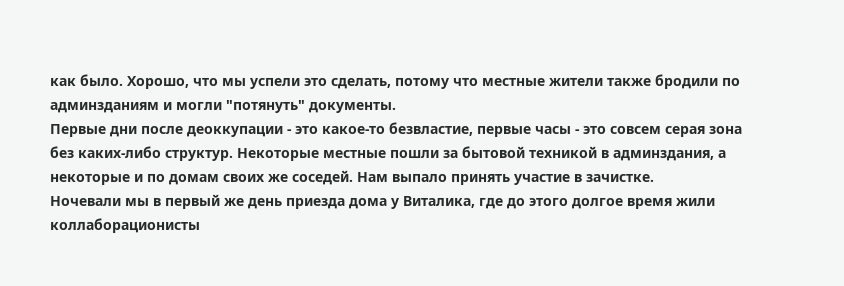как было. Хорошо, что мы успели это сделать, потому что местные жители также бродили по админзданиям и могли "потянуть" документы.
Первые дни после деоккупации - это какое-то безвластие, первые часы - это совсем серая зона без каких-либо структур. Некоторые местные пошли за бытовой техникой в админздания, а некоторые и по домам своих же соседей. Нам выпало принять участие в зачистке.
Ночевали мы в первый же день приезда дома у Виталика, где до этого долгое время жили коллаборационисты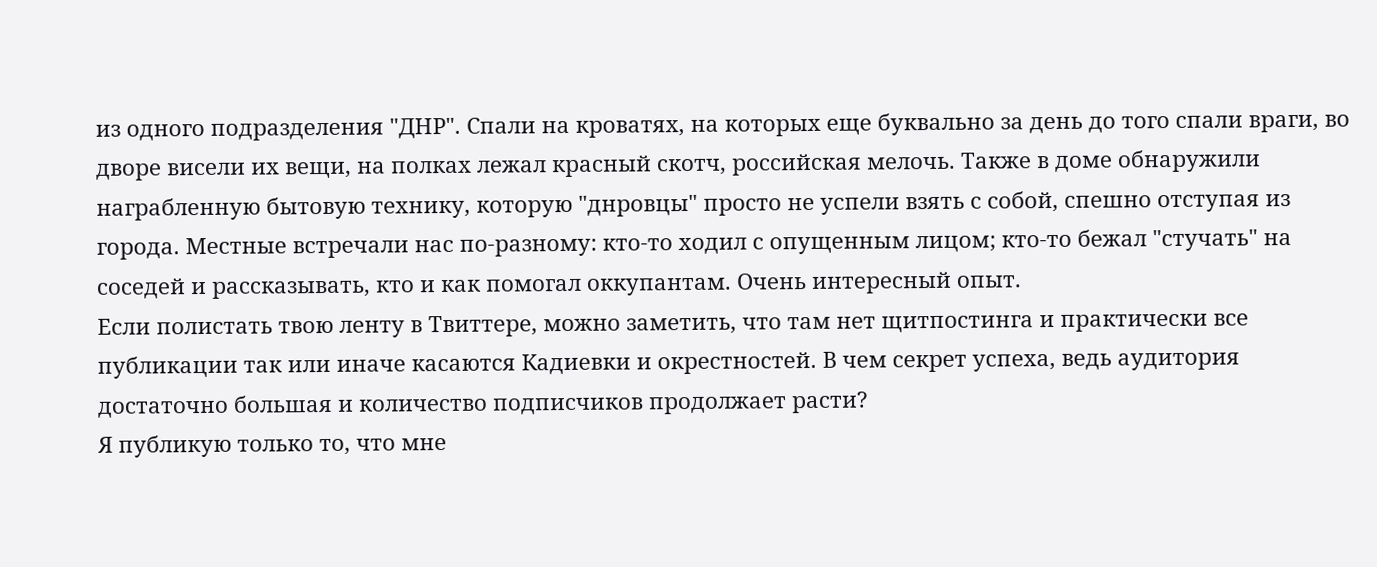из одного подразделения "ДНР". Спали на кроватях, на которых еще буквально за день до того спали враги, во дворе висели их вещи, на полках лежал красный скотч, российская мелочь. Также в доме обнаружили награбленную бытовую технику, которую "днровцы" просто не успели взять с собой, спешно отступая из города. Местные встречали нас по-разному: кто-то ходил с опущенным лицом; кто-то бежал "стучать" на соседей и рассказывать, кто и как помогал оккупантам. Очень интересный опыт.
Если полистать твою ленту в Твиттере, можно заметить, что там нет щитпостинга и практически все публикации так или иначе касаются Кадиевки и окрестностей. В чем секрет успеха, ведь аудитория достаточно большая и количество подписчиков продолжает расти?
Я публикую только то, что мне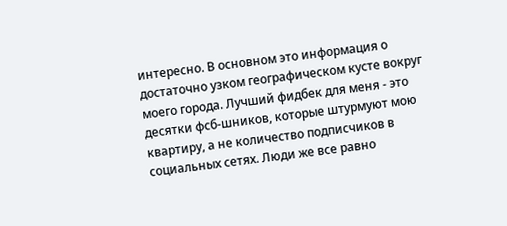интересно. В основном это информация о достаточно узком географическом кусте вокруг моего города. Лучший фидбек для меня - это десятки фсб-шников, которые штурмуют мою квартиру, а не количество подписчиков в социальных сетях. Люди же все равно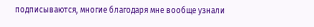подписываются, многие благодаря мне вообще узнали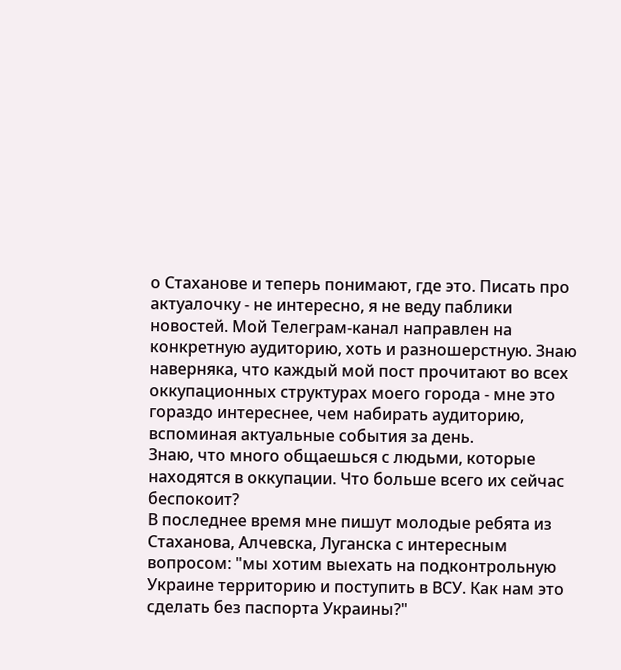о Стаханове и теперь понимают, где это. Писать про актуалочку - не интересно, я не веду паблики новостей. Мой Телеграм-канал направлен на конкретную аудиторию, хоть и разношерстную. Знаю наверняка, что каждый мой пост прочитают во всех оккупационных структурах моего города - мне это гораздо интереснее, чем набирать аудиторию, вспоминая актуальные события за день.
Знаю, что много общаешься с людьми, которые находятся в оккупации. Что больше всего их сейчас беспокоит?
В последнее время мне пишут молодые ребята из Стаханова, Алчевска, Луганска с интересным вопросом: "мы хотим выехать на подконтрольную Украине территорию и поступить в ВСУ. Как нам это сделать без паспорта Украины?"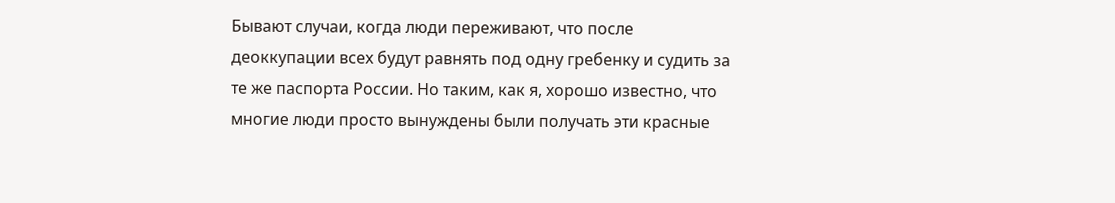Бывают случаи, когда люди переживают, что после деоккупации всех будут равнять под одну гребенку и судить за те же паспорта России. Но таким, как я, хорошо известно, что многие люди просто вынуждены были получать эти красные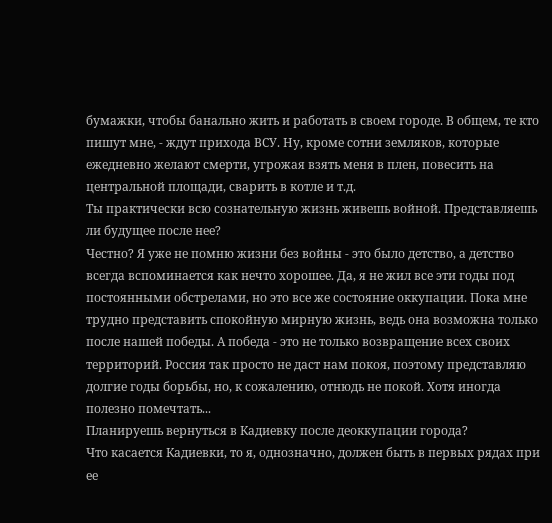бумажки, чтобы банально жить и работать в своем городе. В общем, те кто пишут мне, - ждут прихода ВСУ. Ну, кроме сотни земляков, которые ежедневно желают смерти, угрожая взять меня в плен, повесить на центральной площади, сварить в котле и т.д.
Ты практически всю сознательную жизнь живешь войной. Представляешь ли будущее после нее?
Честно? Я уже не помню жизни без войны - это было детство, а детство всегда вспоминается как нечто хорошее. Да, я не жил все эти годы под постоянными обстрелами, но это все же состояние оккупации. Пока мне трудно представить спокойную мирную жизнь, ведь она возможна только после нашей победы. А победа - это не только возвращение всех своих территорий. Россия так просто не даст нам покоя, поэтому представляю долгие годы борьбы, но, к сожалению, отнюдь не покой. Хотя иногда полезно помечтать...
Планируешь вернуться в Кадиевку после деоккупации города?
Что касается Кадиевки, то я, однозначно, должен быть в первых рядах при ее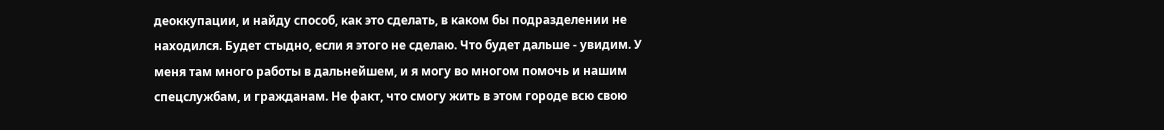деоккупации, и найду способ, как это сделать, в каком бы подразделении не находился. Будет стыдно, если я этого не сделаю. Что будет дальше - увидим. У меня там много работы в дальнейшем, и я могу во многом помочь и нашим спецслужбам, и гражданам. Не факт, что смогу жить в этом городе всю свою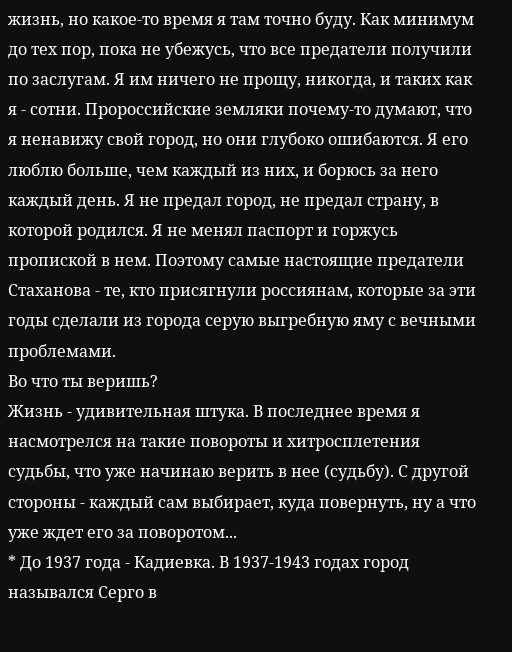жизнь, но какое-то время я там точно буду. Как минимум до тех пор, пока не убежусь, что все предатели получили по заслугам. Я им ничего не прощу, никогда, и таких как я - сотни. Пророссийские земляки почему-то думают, что я ненавижу свой город, но они глубоко ошибаются. Я его люблю больше, чем каждый из них, и борюсь за него каждый день. Я не предал город, не предал страну, в которой родился. Я не менял паспорт и горжусь пропиской в нем. Поэтому самые настоящие предатели Стаханова - те, кто присягнули россиянам, которые за эти годы сделали из города серую выгребную яму с вечными проблемами.
Во что ты веришь?
Жизнь - удивительная штука. В последнее время я насмотрелся на такие повороты и хитросплетения судьбы, что уже начинаю верить в нее (судьбу). С другой стороны - каждый сам выбирает, куда повернуть, ну а что уже ждет его за поворотом...
* До 1937 года - Кадиевка. В 1937-1943 годах город назывался Серго в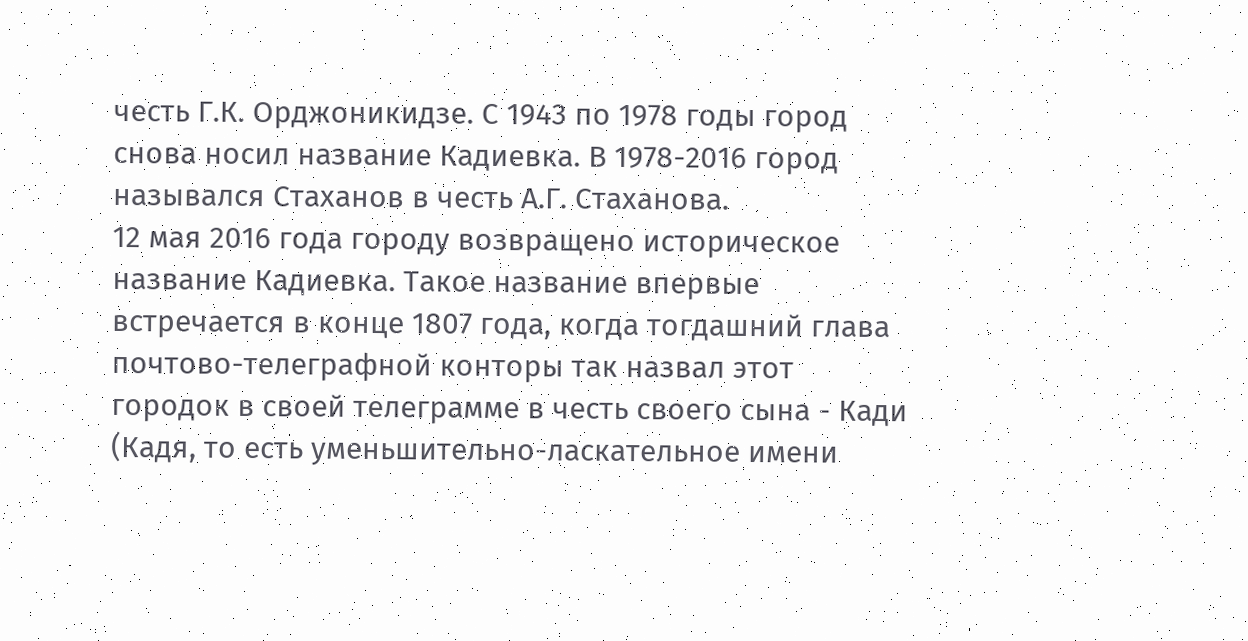честь Г.К. Орджоникидзе. С 1943 по 1978 годы город снова носил название Кадиевка. В 1978-2016 город назывался Стаханов в честь А.Г. Стаханова.
12 мая 2016 года городу возвращено историческое название Кадиевка. Такое название впервые встречается в конце 1807 года, когда тогдашний глава почтово-телеграфной конторы так назвал этот городок в своей телеграмме в честь своего сына - Кади (Кадя, то есть уменьшительно-ласкательное имени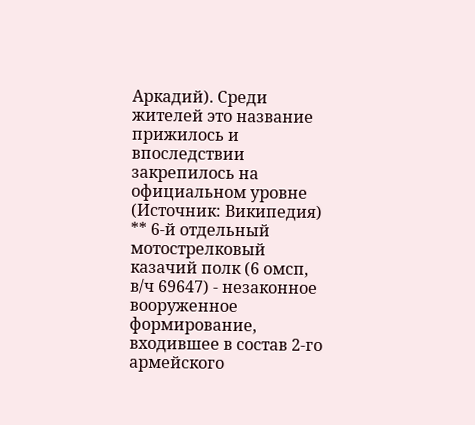Аркадий). Среди жителей это название прижилось и впоследствии закрепилось на официальном уровне (Источник: Википедия)
** 6-й отдельный мотострелковый казачий полк (6 омсп, в/ч 69647) - незаконное вооруженное формирование, входившее в состав 2-го армейского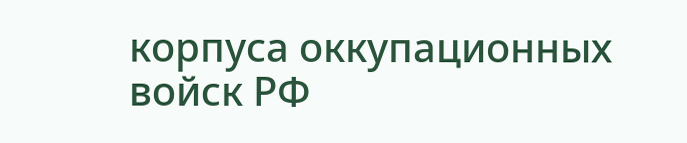корпуса оккупационных войск РФ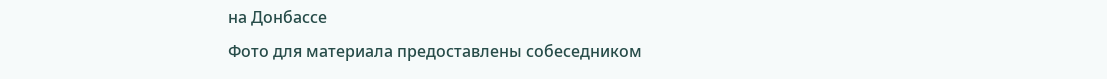на Донбассе
Фото для материала предоставлены собеседником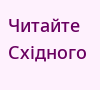Читайте Східного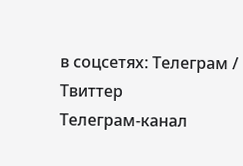в соцсетях: Телеграм / Твиттер
Телеграм-канал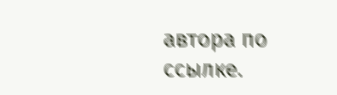автора по ссылке.